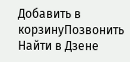Добавить в корзинуПозвонить
Найти в Дзене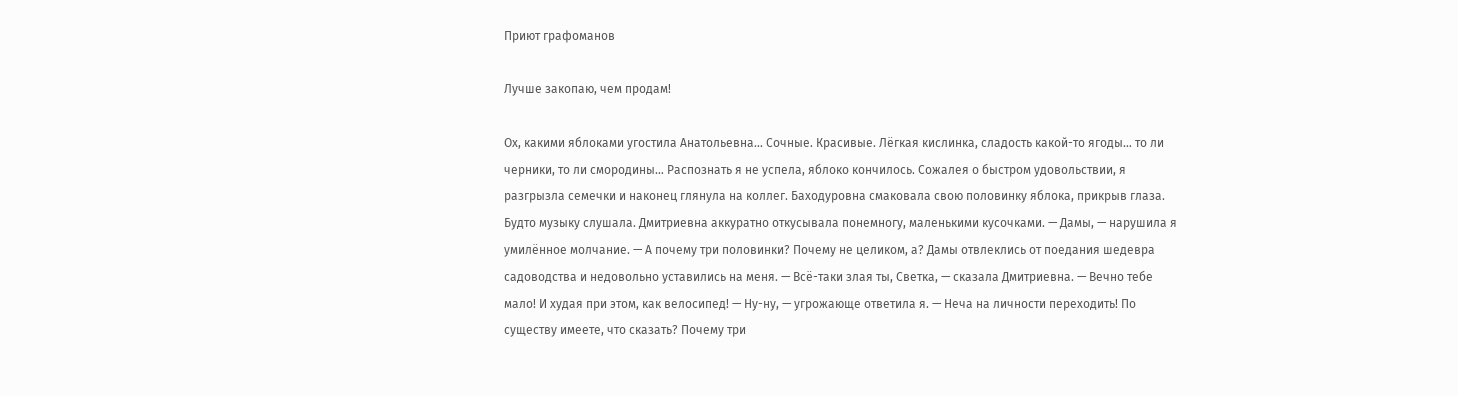Приют графоманов

Лучше закопаю, чем продам!

Ох, какими яблоками угостила Анатольевна… Сочные. Красивые. Лёгкая кислинка, сладость какой-то ягоды… то ли черники, то ли смородины… Распознать я не успела, яблоко кончилось. Сожалея о быстром удовольствии, я разгрызла семечки и наконец глянула на коллег. Баходуровна смаковала свою половинку яблока, прикрыв глаза. Будто музыку слушала. Дмитриевна аккуратно откусывала понемногу, маленькими кусочками. — Дамы, — нарушила я умилённое молчание. — А почему три половинки? Почему не целиком, а? Дамы отвлеклись от поедания шедевра садоводства и недовольно уставились на меня. — Всё-таки злая ты, Светка, — сказала Дмитриевна. — Вечно тебе мало! И худая при этом, как велосипед! — Ну-ну, — угрожающе ответила я. — Неча на личности переходить! По существу имеете, что сказать? Почему три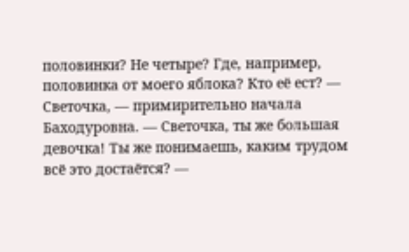половинки? Не четыре? Где, например, половинка от моего яблока? Кто её ест? — Светочка, — примирительно начала Баходуровна. — Светочка, ты же большая девочка! Ты же понимаешь, каким трудом всё это достаётся? —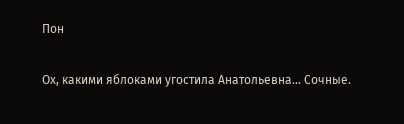Пон

Ох, какими яблоками угостила Анатольевна… Сочные.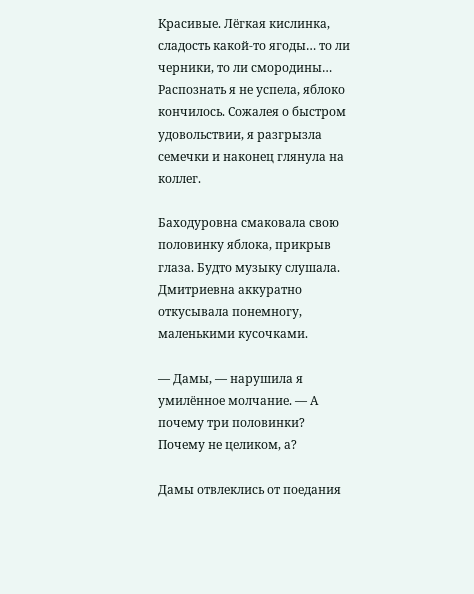Красивые. Лёгкая кислинка, сладость какой-то ягоды… то ли черники, то ли смородины… Распознать я не успела, яблоко кончилось. Сожалея о быстром удовольствии, я разгрызла семечки и наконец глянула на коллег.

Баходуровна смаковала свою половинку яблока, прикрыв глаза. Будто музыку слушала. Дмитриевна аккуратно откусывала понемногу, маленькими кусочками.

— Дамы, — нарушила я умилённое молчание. — А почему три половинки? Почему не целиком, а?

Дамы отвлеклись от поедания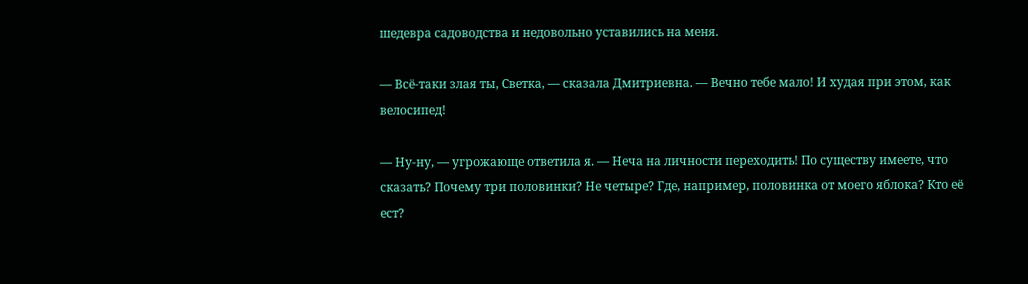шедевра садоводства и недовольно уставились на меня.

— Всё-таки злая ты, Светка, — сказала Дмитриевна. — Вечно тебе мало! И худая при этом, как велосипед!

— Ну-ну, — угрожающе ответила я. — Неча на личности переходить! По существу имеете, что сказать? Почему три половинки? Не четыре? Где, например, половинка от моего яблока? Кто её ест?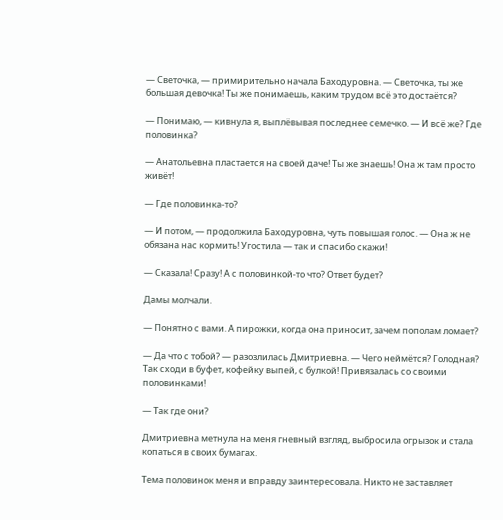— Светочка, — примирительно начала Баходуровна. — Светочка, ты же большая девочка! Ты же понимаешь, каким трудом всё это достаётся?

— Понимаю, — кивнула я, выплёвывая последнее семечко. — И всё же? Где половинка?

— Анатольевна пластается на своей даче! Ты же знаешь! Она ж там просто живёт!

— Где половинка-то?

— И потом, — продолжила Баходуровна, чуть повышая голос. — Она ж не обязана нас кормить! Угостила — так и спасибо скажи!

— Сказала! Сразу! А с половинкой-то что? Ответ будет?

Дамы молчали.

— Понятно с вами. А пирожки, когда она приносит, зачем пополам ломает?

— Да что с тобой? — разозлилась Дмитриевна. — Чего неймётся? Голодная? Так сходи в буфет, кофейку выпей, с булкой! Привязалась со своими половинками!

— Так где они?

Дмитриевна метнула на меня гневный взгляд, выбросила огрызок и стала копаться в своих бумагах.

Тема половинок меня и вправду заинтересовала. Никто не заставляет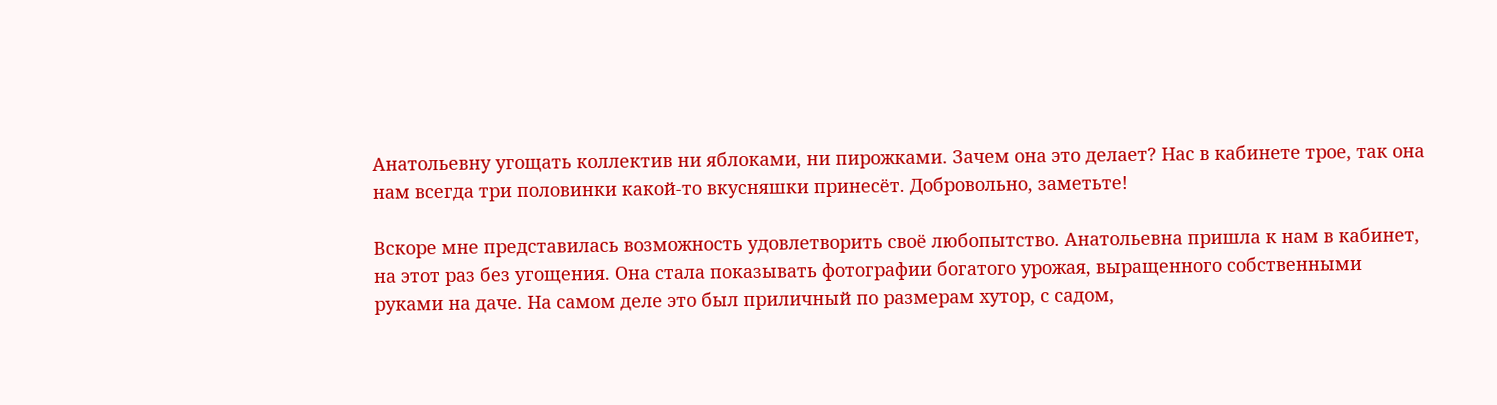Анатольевну угощать коллектив ни яблоками, ни пирожками. Зачем она это делает? Нас в кабинете трое, так она нам всегда три половинки какой-то вкусняшки принесёт. Добровольно, заметьте!

Вскоре мне представилась возможность удовлетворить своё любопытство. Анатольевна пришла к нам в кабинет, на этот раз без угощения. Она стала показывать фотографии богатого урожая, выращенного собственными руками на даче. На самом деле это был приличный по размерам хутор, с садом,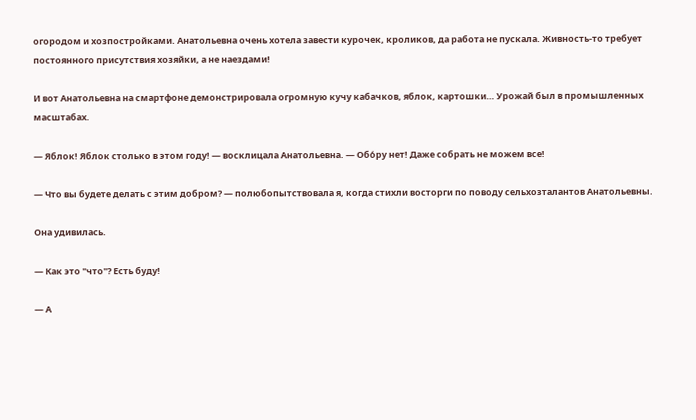огородом и хозпостройками. Анатольевна очень хотела завести курочек, кроликов, да работа не пускала. Живность-то требует постоянного присутствия хозяйки, а не наездами!

И вот Анатольевна на смартфоне демонстрировала огромную кучу кабачков, яблок, картошки… Урожай был в промышленных масштабах.

— Яблок! Яблок столько в этом году! — восклицала Анатольевна. — Обо́ру нет! Даже собрать не можем все!

— Что вы будете делать с этим добром? — полюбопытствовала я, когда стихли восторги по поводу сельхозталантов Анатольевны.

Она удивилась.

— Как это "что"? Есть буду!

— А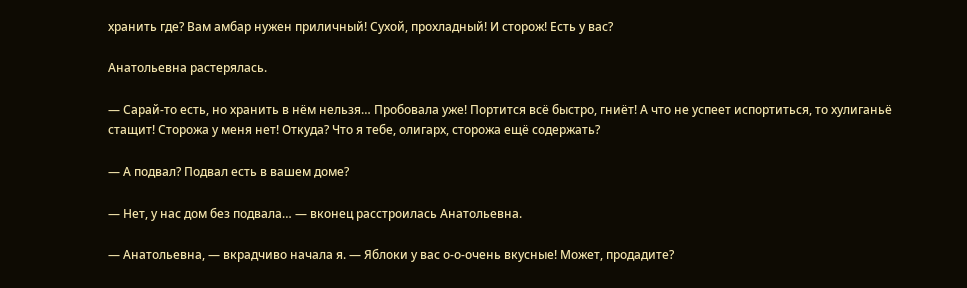хранить где? Вам амбар нужен приличный! Сухой, прохладный! И сторож! Есть у вас?

Анатольевна растерялась.

— Сарай-то есть, но хранить в нём нельзя… Пробовала уже! Портится всё быстро, гниёт! А что не успеет испортиться, то хулиганьё стащит! Сторожа у меня нет! Откуда? Что я тебе, олигарх, сторожа ещё содержать?

— А подвал? Подвал есть в вашем доме?

— Нет, у нас дом без подвала… — вконец расстроилась Анатольевна.

— Анатольевна, — вкрадчиво начала я. — Яблоки у вас о-о-очень вкусные! Может, продадите?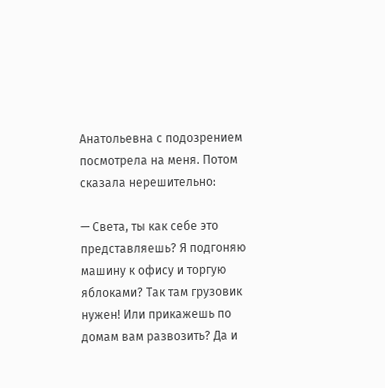Анатольевна с подозрением посмотрела на меня. Потом сказала нерешительно:

— Света, ты как себе это представляешь? Я подгоняю машину к офису и торгую яблоками? Так там грузовик нужен! Или прикажешь по домам вам развозить? Да и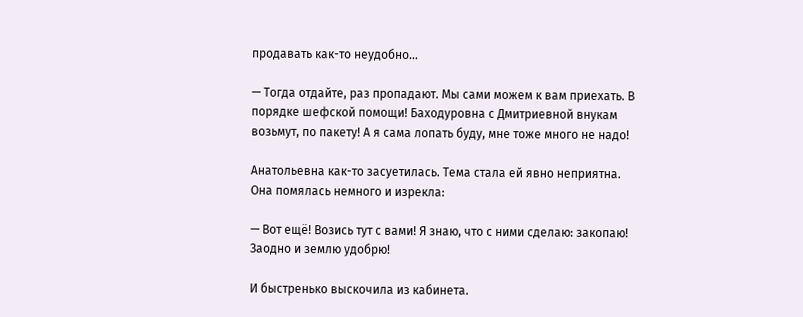продавать как-то неудобно…

— Тогда отдайте, раз пропадают. Мы сами можем к вам приехать. В порядке шефской помощи! Баходуровна с Дмитриевной внукам возьмут, по пакету! А я сама лопать буду, мне тоже много не надо!

Анатольевна как-то засуетилась. Тема стала ей явно неприятна. Она помялась немного и изрекла:

— Вот ещё! Возись тут с вами! Я знаю, что с ними сделаю: закопаю! Заодно и землю удобрю!

И быстренько выскочила из кабинета.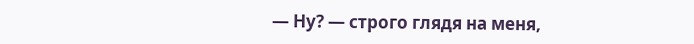— Ну? — строго глядя на меня,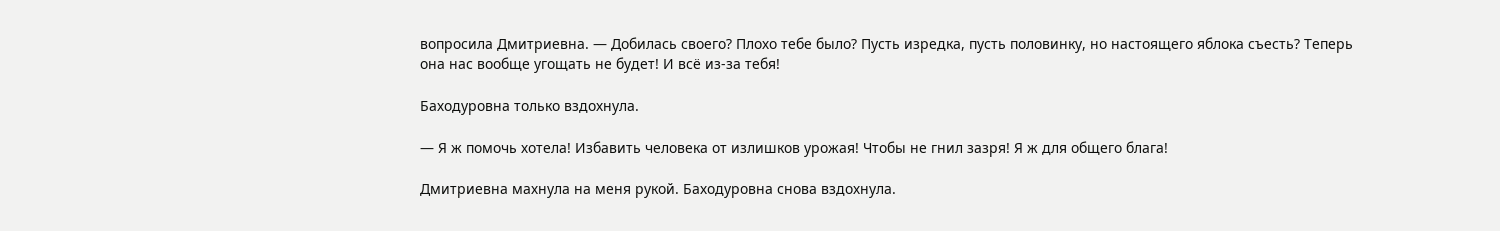вопросила Дмитриевна. — Добилась своего? Плохо тебе было? Пусть изредка, пусть половинку, но настоящего яблока съесть? Теперь она нас вообще угощать не будет! И всё из-за тебя!

Баходуровна только вздохнула.

— Я ж помочь хотела! Избавить человека от излишков урожая! Чтобы не гнил зазря! Я ж для общего блага!

Дмитриевна махнула на меня рукой. Баходуровна снова вздохнула.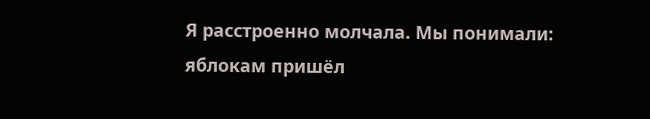Я расстроенно молчала. Мы понимали: яблокам пришёл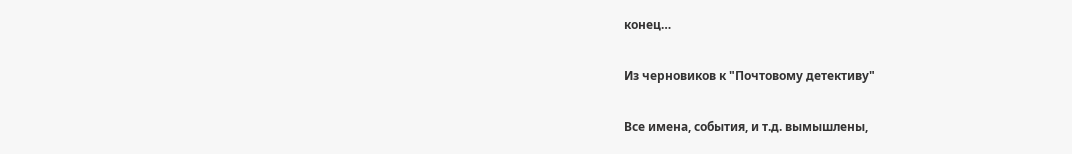конец…

Из черновиков к "Почтовому детективу"

Все имена, события, и т.д. вымышлены,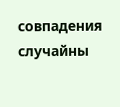совпадения случайны